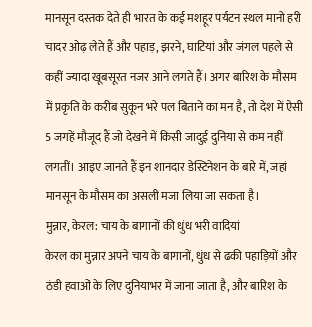मानसून दस्तक देते ही भारत के कई मशहूर पर्यटन स्थल मानो हरी चादर ओढ़ लेते हैं और पहाड़, झरने, घाटियां और जंगल पहले से कहीं ज्यादा खूबसूरत नजर आने लगते हैं। अगर बारिश के मौसम में प्रकृति के करीब सुकून भरे पल बिताने का मन है, तो देश में ऐसी 5 जगहें मौजूद हैं जो देखने में किसी जादुई दुनिया से कम नहीं लगतीं। आइए जानते हैं इन शानदार डेस्टिनेशन के बारे में, जहां मानसून के मौसम का असली मजा लिया जा सकता है।
मुन्नार, केरल: चाय के बागानों की धुंध भरी वादियां
केरल का मुन्नार अपने चाय के बागानों, धुंध से ढकी पहाड़ियों और ठंडी हवाओं के लिए दुनियाभर में जाना जाता है, और बारिश के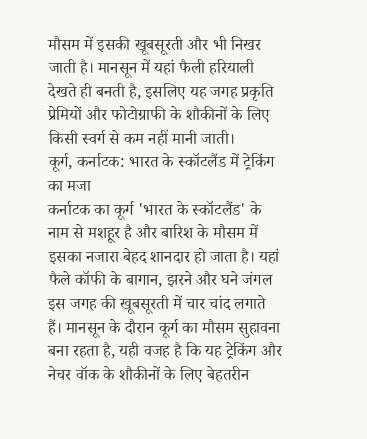मौसम में इसकी खूबसूरती और भी निखर जाती है। मानसून में यहां फैली हरियाली देखते ही बनती है, इसलिए यह जगह प्रकृति प्रेमियों और फोटोग्राफी के शौकीनों के लिए किसी स्वर्ग से कम नहीं मानी जाती।
कूर्ग, कर्नाटक: भारत के स्कॉटलैंड में ट्रेकिंग का मजा
कर्नाटक का कूर्ग 'भारत के स्कॉटलैंड' के नाम से मशहूर है और बारिश के मौसम में इसका नजारा बेहद शानदार हो जाता है। यहां फैले कॉफी के बागान, झरने और घने जंगल इस जगह की खूबसूरती में चार चांद लगाते हैं। मानसून के दौरान कूर्ग का मौसम सुहावना बना रहता है, यही वजह है कि यह ट्रेकिंग और नेचर वॉक के शौकीनों के लिए बेहतरीन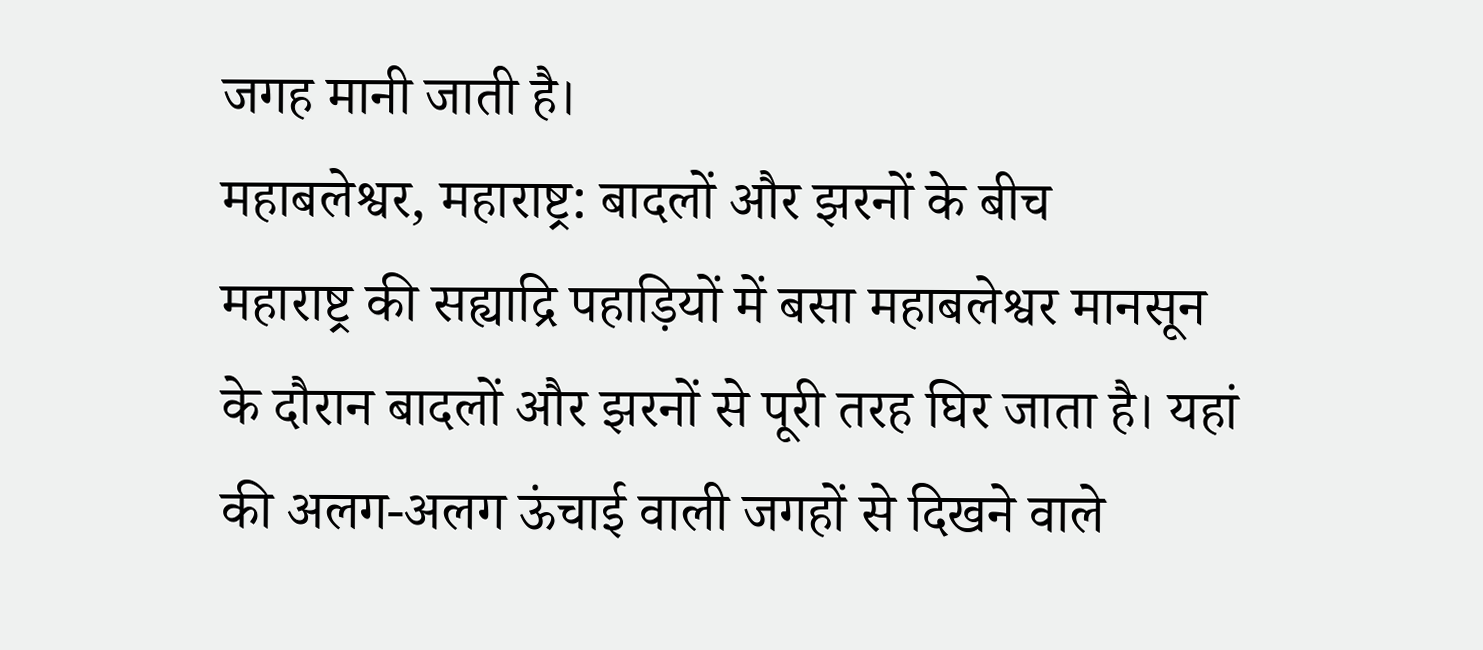जगह मानी जाती है।
महाबलेश्वर, महाराष्ट्र: बादलों और झरनों के बीच
महाराष्ट्र की सह्याद्रि पहाड़ियों में बसा महाबलेश्वर मानसून के दौरान बादलों और झरनों से पूरी तरह घिर जाता है। यहां की अलग-अलग ऊंचाई वाली जगहों से दिखने वाले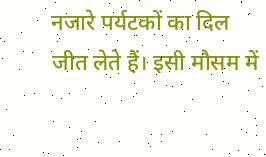नजारे पर्यटकों का दिल जीत लेते हैं। इसी मौसम में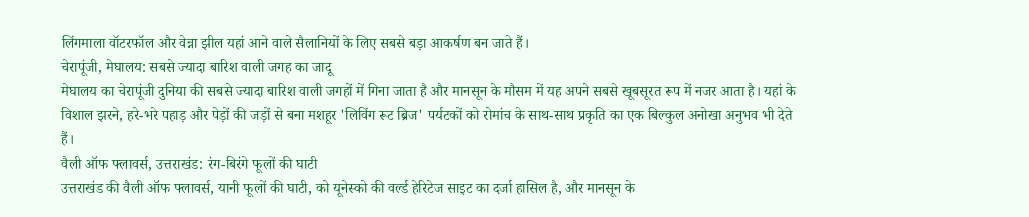लिंगमाला वॉटरफॉल और वेन्ना झील यहां आने वाले सैलानियों के लिए सबसे बड़ा आकर्षण बन जाते हैं।
चेरापूंजी, मेघालय: सबसे ज्यादा बारिश वाली जगह का जादू
मेघालय का चेरापूंजी दुनिया की सबसे ज्यादा बारिश वाली जगहों में गिना जाता है और मानसून के मौसम में यह अपने सबसे खूबसूरत रूप में नजर आता है। यहां के विशाल झरने, हरे-भरे पहाड़ और पेड़ों की जड़ों से बना मशहूर 'लिविंग रूट ब्रिज' पर्यटकों को रोमांच के साथ-साथ प्रकृति का एक बिल्कुल अनोखा अनुभव भी देते हैं।
वैली ऑफ फ्लावर्स, उत्तराखंड: रंग-बिरंगे फूलों की घाटी
उत्तराखंड की वैली ऑफ फ्लावर्स, यानी फूलों की घाटी, को यूनेस्को की वर्ल्ड हेरिटेज साइट का दर्जा हासिल है, और मानसून के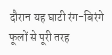दौरान यह घाटी रंग-बिरंगे फूलों से पूरी तरह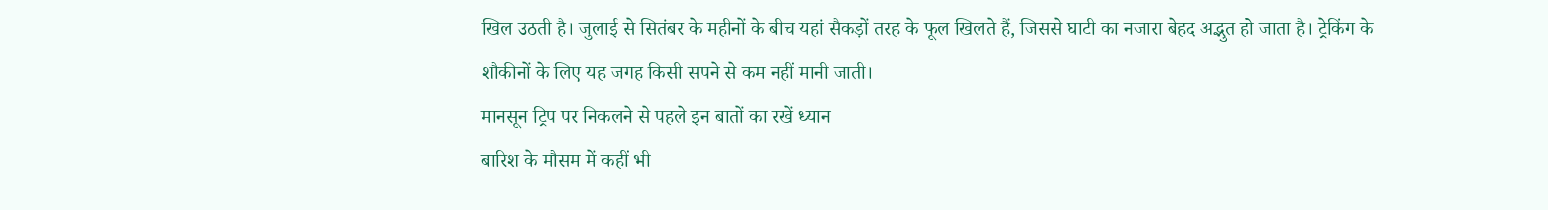खिल उठती है। जुलाई से सितंबर के महीनों के बीच यहां सैकड़ों तरह के फूल खिलते हैं, जिससे घाटी का नजारा बेहद अद्भुत हो जाता है। ट्रेकिंग के शौकीनों के लिए यह जगह किसी सपने से कम नहीं मानी जाती।
मानसून ट्रिप पर निकलने से पहले इन बातों का रखें ध्यान
बारिश के मौसम में कहीं भी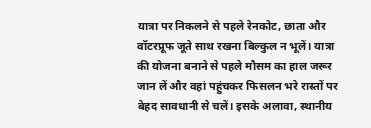यात्रा पर निकलने से पहले रेनकोट, छाता और वॉटरप्रूफ जूते साथ रखना बिल्कुल न भूलें। यात्रा की योजना बनाने से पहले मौसम का हाल जरूर जान लें और वहां पहुंचकर फिसलन भरे रास्तों पर बेहद सावधानी से चलें। इसके अलावा, स्थानीय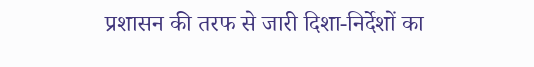प्रशासन की तरफ से जारी दिशा-निर्देशों का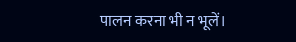पालन करना भी न भूलें।